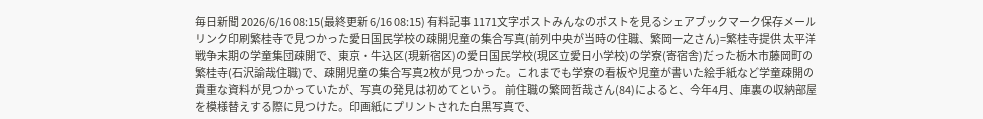毎日新聞 2026/6/16 08:15(最終更新 6/16 08:15) 有料記事 1171文字ポストみんなのポストを見るシェアブックマーク保存メールリンク印刷繁桂寺で見つかった愛日国民学校の疎開児童の集合写真(前列中央が当時の住職、繁岡一之さん)=繁桂寺提供 太平洋戦争末期の学童集団疎開で、東京・牛込区(現新宿区)の愛日国民学校(現区立愛日小学校)の学寮(寄宿舎)だった栃木市藤岡町の繁桂寺(石沢諭哉住職)で、疎開児童の集合写真2枚が見つかった。これまでも学寮の看板や児童が書いた絵手紙など学童疎開の貴重な資料が見つかっていたが、写真の発見は初めてという。 前住職の繁岡哲哉さん(84)によると、今年4月、庫裏の収納部屋を模様替えする際に見つけた。印画紙にプリントされた白黒写真で、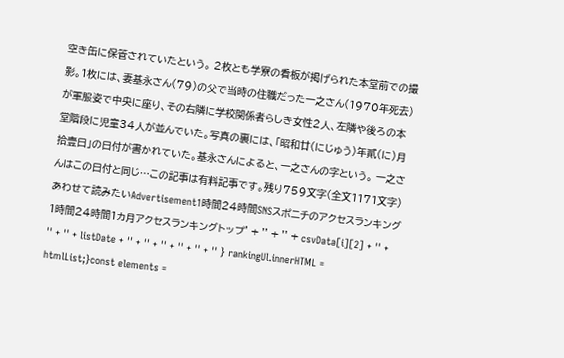空き缶に保管されていたという。 2枚とも学寮の看板が掲げられた本堂前での撮影。1枚には、妻基永さん(79)の父で当時の住職だった一之さん(1970年死去)が軍服姿で中央に座り、その右隣に学校関係者らしき女性2人、左隣や後ろの本堂階段に児童34人が並んでいた。写真の裏には、「昭和廿(にじゅう)年貳(に)月拾壹日」の日付が書かれていた。基永さんによると、一之さんの字という。 一之さんはこの日付と同じ…この記事は有料記事です。残り759文字(全文1171文字)あわせて読みたいAdvertisement1時間24時間SNSスポニチのアクセスランキング1時間24時間1カ月アクセスランキングトップ' + '' + '' + csvData[i][2] + '' + '' + '' + listDate + '' + '' + '' + '' + '' + '' } rankingUl.innerHTML = htmlList;}const elements =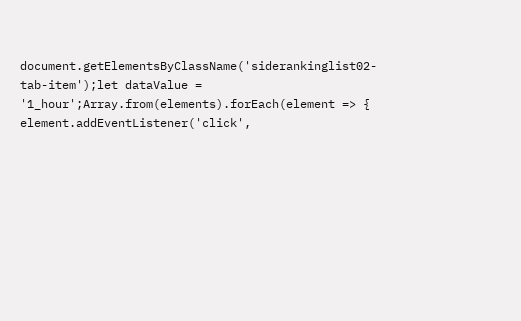document.getElementsByClassName('siderankinglist02-tab-item');let dataValue = '1_hour';Array.from(elements).forEach(element => { element.addEventListener('click',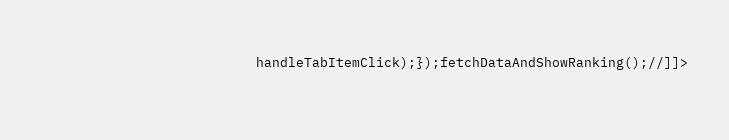handleTabItemClick);});fetchDataAndShowRanking();//]]>